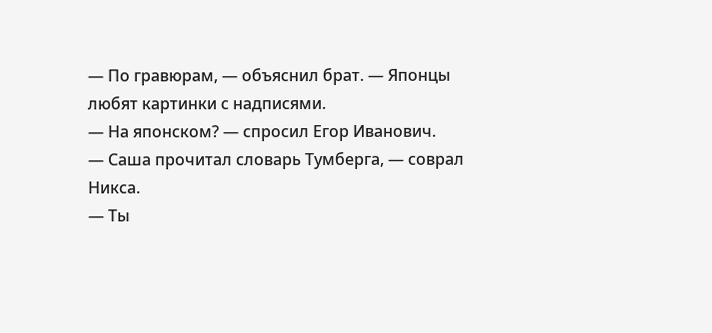— По гравюрам, — объяснил брат. — Японцы любят картинки с надписями.
— На японском? — спросил Егор Иванович.
— Саша прочитал словарь Тумберга, — соврал Никса.
— Ты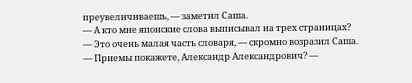преувеличиваешь, — заметил Саша.
— А кто мне японские слова выписывал на трех страницах?
— Это очень малая часть словаря, — скромно возразил Саша.
— Приемы покажете, Александр Александрович? —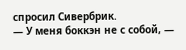спросил Сивербрик.
— У меня боккэн не с собой, —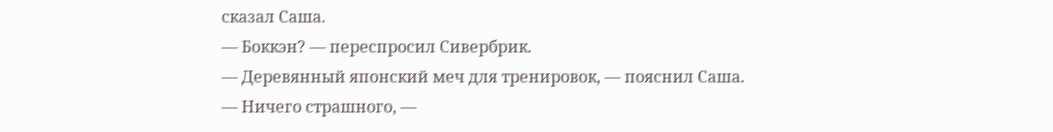сказал Саша.
— Боккэн? — переспросил Сивербрик.
— Деревянный японский меч для тренировок, — пояснил Саша.
— Ничего страшного, —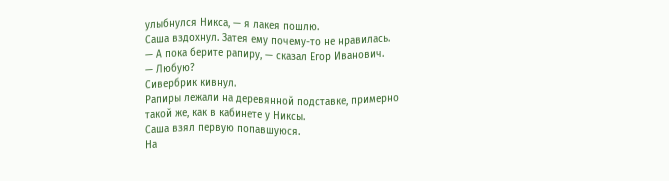улыбнулся Никса, — я лакея пошлю.
Саша вздохнул. Затея ему почему-то не нравилась.
— А пока берите рапиру, — сказал Егор Иванович.
— Любую?
Сивербрик кивнул.
Рапиры лежали на деревянной подставке, примерно такой же, как в кабинете у Никсы.
Саша взял первую попавшуюся.
На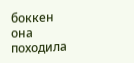боккен она походила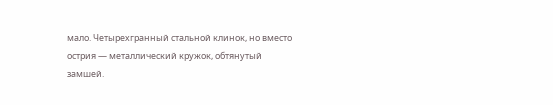мало. Четырехгранный стальной клинок, но вместо острия — металлический кружок, обтянутый замшей.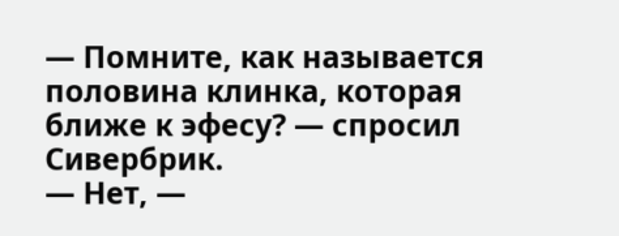— Помните, как называется половина клинка, которая ближе к эфесу? — спросил Сивербрик.
— Нет, —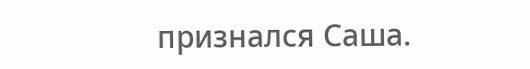признался Саша.